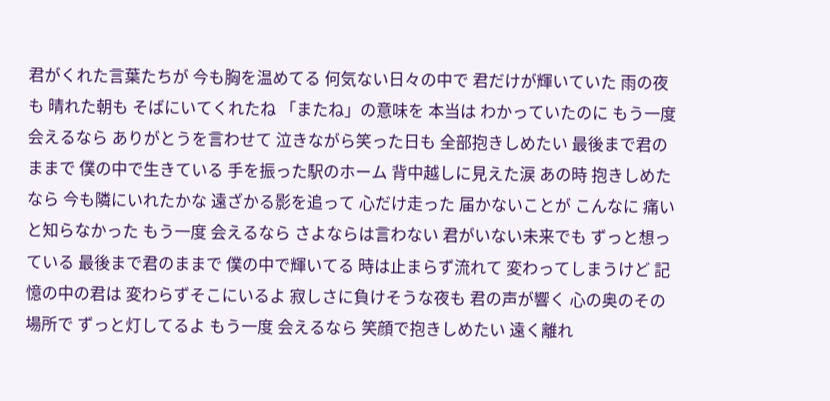君がくれた言葉たちが 今も胸を温めてる 何気ない日々の中で 君だけが輝いていた 雨の夜も 晴れた朝も そばにいてくれたね 「またね」の意味を 本当は わかっていたのに もう一度 会えるなら ありがとうを言わせて 泣きながら笑った日も 全部抱きしめたい 最後まで君のままで 僕の中で生きている 手を振った駅のホーム 背中越しに見えた涙 あの時 抱きしめたなら 今も隣にいれたかな 遠ざかる影を追って 心だけ走った 届かないことが こんなに 痛いと知らなかった もう一度 会えるなら さよならは言わない 君がいない未来でも ずっと想っている 最後まで君のままで 僕の中で輝いてる 時は止まらず流れて 変わってしまうけど 記憶の中の君は 変わらずそこにいるよ 寂しさに負けそうな夜も 君の声が響く 心の奥のその場所で ずっと灯してるよ もう一度 会えるなら 笑顔で抱きしめたい 遠く離れ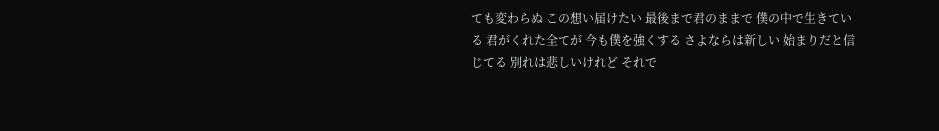ても変わらぬ この想い届けたい 最後まで君のままで 僕の中で生きている 君がくれた全てが 今も僕を強くする さよならは新しい 始まりだと信じてる 別れは悲しいけれど それで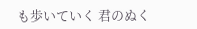も歩いていく 君のぬく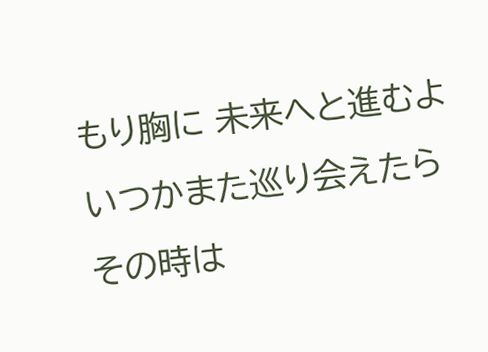もり胸に 未来へと進むよ いつかまた巡り会えたら その時は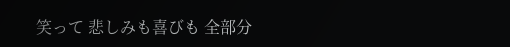笑って 悲しみも喜びも 全部分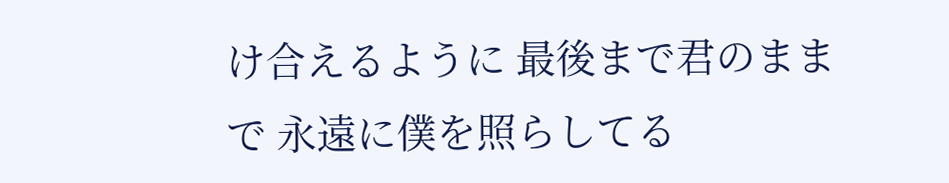け合えるように 最後まで君のままで 永遠に僕を照らしてる